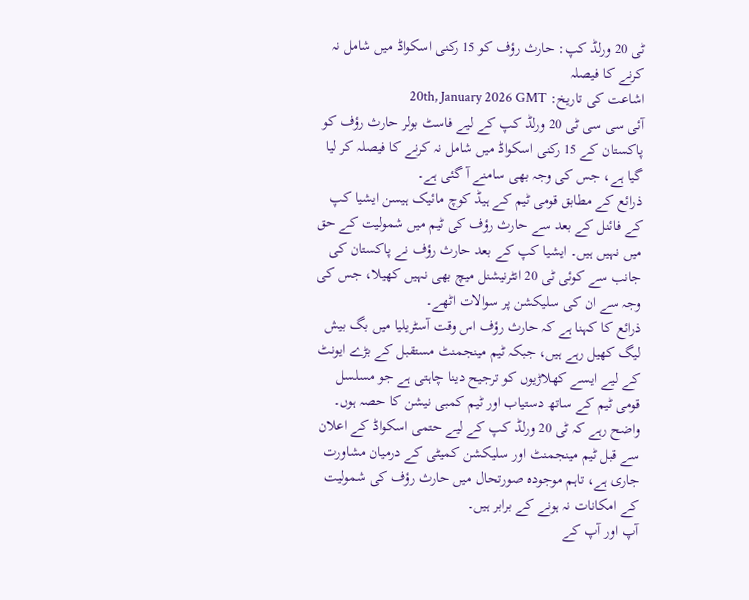ٹی 20 ورلڈ کپ: حارث رؤف کو 15 رکنی اسکواڈ میں شامل نہ کرنے کا فیصلہ
اشاعت کی تاریخ: 20th, January 2026 GMT
آئی سی سی ٹی 20 ورلڈ کپ کے لیے فاسٹ بولر حارث رؤف کو پاکستان کے 15 رکنی اسکواڈ میں شامل نہ کرنے کا فیصلہ کر لیا گیا ہے، جس کی وجہ بھی سامنے آ گئی ہے۔
ذرائع کے مطابق قومی ٹیم کے ہیڈ کوچ مائیک ہیسن ایشیا کپ کے فائنل کے بعد سے حارث رؤف کی ٹیم میں شمولیت کے حق میں نہیں ہیں۔ ایشیا کپ کے بعد حارث رؤف نے پاکستان کی جانب سے کوئی ٹی 20 انٹرنیشنل میچ بھی نہیں کھیلا، جس کی وجہ سے ان کی سلیکشن پر سوالات اٹھے۔
ذرائع کا کہنا ہے کہ حارث رؤف اس وقت آسٹریلیا میں بگ بیش لیگ کھیل رہے ہیں، جبکہ ٹیم مینجمنٹ مستقبل کے بڑے ایونٹ کے لیے ایسے کھلاڑیوں کو ترجیح دینا چاہتی ہے جو مسلسل قومی ٹیم کے ساتھ دستیاب اور ٹیم کمبی نیشن کا حصہ ہوں۔
واضح رہے کہ ٹی 20 ورلڈ کپ کے لیے حتمی اسکواڈ کے اعلان سے قبل ٹیم مینجمنٹ اور سلیکشن کمیٹی کے درمیان مشاورت جاری ہے، تاہم موجودہ صورتحال میں حارث رؤف کی شمولیت کے امکانات نہ ہونے کے برابر ہیں۔
آپ اور آپ کے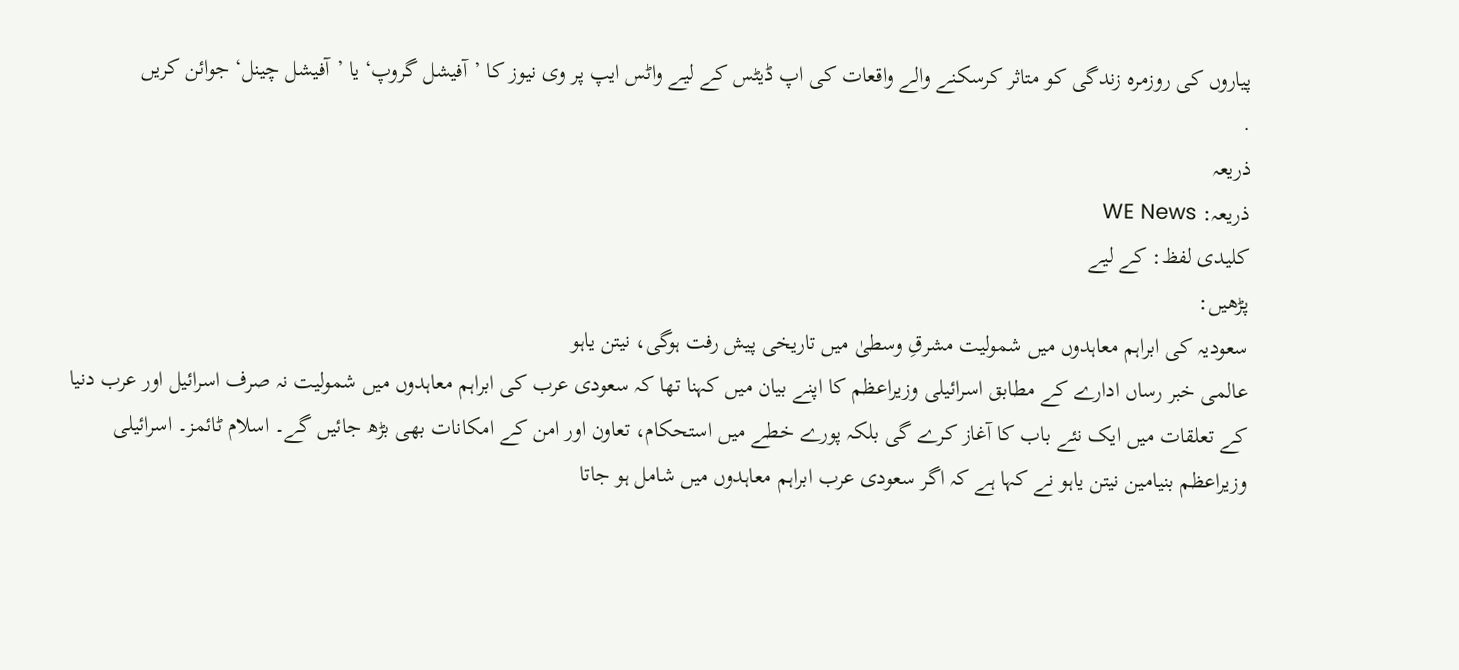پیاروں کی روزمرہ زندگی کو متاثر کرسکنے والے واقعات کی اپ ڈیٹس کے لیے واٹس ایپ پر وی نیوز کا ’آفیشل گروپ‘ یا ’آفیشل چینل‘ جوائن کریں
.
ذریعہ
ذریعہ: WE News
کلیدی لفظ: کے لیے
پڑھیں:
سعودیہ کی ابراہم معاہدوں میں شمولیت مشرقِ وسطیٰ میں تاریخی پیش رفت ہوگی، نیتن یاہو
عالمی خبر رساں ادارے کے مطابق اسرائیلی وزیراعظم کا اپنے بیان میں کہنا تھا کہ سعودی عرب کی ابراہم معاہدوں میں شمولیت نہ صرف اسرائیل اور عرب دنیا کے تعلقات میں ایک نئے باب کا آغاز کرے گی بلکہ پورے خطے میں استحکام، تعاون اور امن کے امکانات بھی بڑھ جائیں گے۔ اسلام ٹائمز۔ اسرائیلی وزیراعظم بنیامین نیتن یاہو نے کہا ہے کہ اگر سعودی عرب ابراہم معاہدوں میں شامل ہو جاتا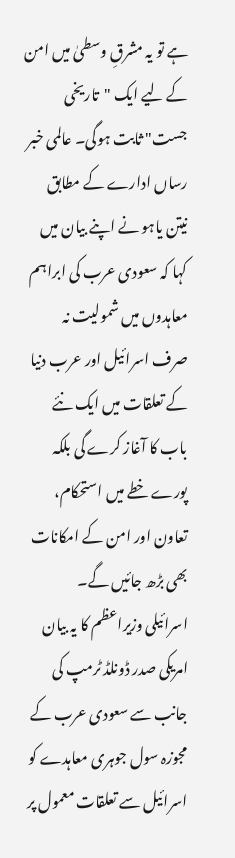ہے تو یہ مشرقِ وسطیٰ میں امن کے لیے ایک "تاریخی جست" ثابت ہوگی۔ عالمی خبر رساں ادارے کے مطابق نیتن یاہو نے اپنے بیان میں کہا کہ سعودی عرب کی ابراہم معاہدوں میں شمولیت نہ صرف اسرائیل اور عرب دنیا کے تعلقات میں ایک نئے باب کا آغاز کرے گی بلکہ پورے خطے میں استحکام، تعاون اور امن کے امکانات بھی بڑھ جائیں گے۔
اسرائیلی وزیراعظم کا یہ بیان امریکی صدر ڈونلڈ ٹرمپ کی جانب سے سعودی عرب کے مجوزہ سول جوہری معاہدے کو اسرائیل سے تعلقات معمول پر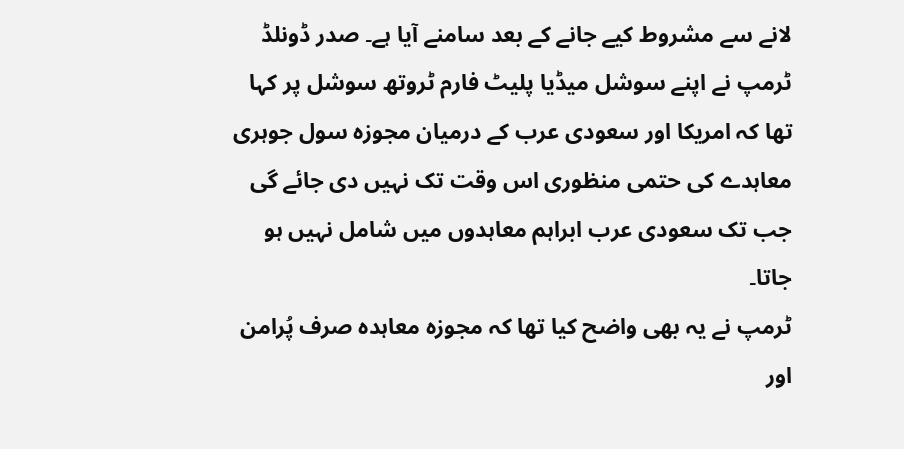لانے سے مشروط کیے جانے کے بعد سامنے آیا ہے۔ صدر ڈونلڈ ٹرمپ نے اپنے سوشل میڈیا پلیٹ فارم ٹروتھ سوشل پر کہا تھا کہ امریکا اور سعودی عرب کے درمیان مجوزہ سول جوہری معاہدے کی حتمی منظوری اس وقت تک نہیں دی جائے گی جب تک سعودی عرب ابراہم معاہدوں میں شامل نہیں ہو جاتا۔
ٹرمپ نے یہ بھی واضح کیا تھا کہ مجوزہ معاہدہ صرف پُرامن اور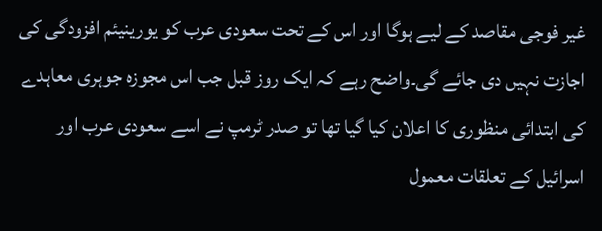غیر فوجی مقاصد کے لیے ہوگا اور اس کے تحت سعودی عرب کو یورینیئم افزودگی کی اجازت نہیں دی جائے گی۔واضح رہے کہ ایک روز قبل جب اس مجوزہ جوہری معاہدے کی ابتدائی منظوری کا اعلان کیا گیا تھا تو صدر ٹرمپ نے اسے سعودی عرب اور اسرائیل کے تعلقات معمول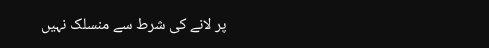پر لانے کی شرط سے منسلک نہیں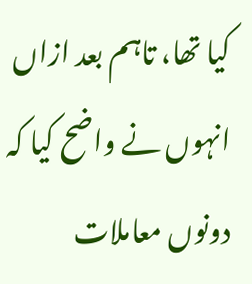کیا تھا، تاہم بعد ازاں انہوں نے واضح کیا کہ دونوں معاملات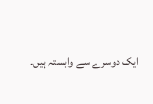ایک دوسرے سے وابستہ ہیں۔